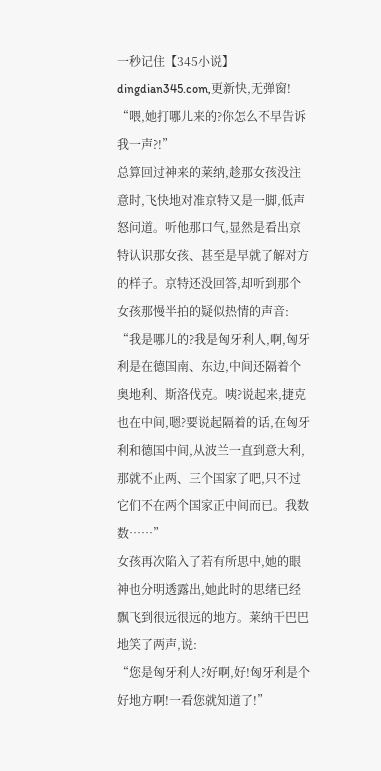一秒记住【345小说】dingdian345.com,更新快,无弹窗!
“喂,她打哪儿来的?你怎么不早告诉我一声?!”
总算回过神来的莱纳,趁那女孩没注意时,飞快地对准京特又是一脚,低声怒问道。听他那口气,显然是看出京特认识那女孩、甚至是早就了解对方的样子。京特还没回答,却听到那个女孩那慢半拍的疑似热情的声音:
“我是哪儿的?我是匈牙利人,啊,匈牙利是在德国南、东边,中间还隔着个奥地利、斯洛伐克。咦?说起来,捷克也在中间,嗯?要说起隔着的话,在匈牙利和德国中间,从波兰一直到意大利,那就不止两、三个国家了吧,只不过它们不在两个国家正中间而已。我数数……”
女孩再次陷入了若有所思中,她的眼神也分明透露出,她此时的思绪已经飘飞到很远很远的地方。莱纳干巴巴地笑了两声,说:
“您是匈牙利人?好啊,好!匈牙利是个好地方啊!一看您就知道了!”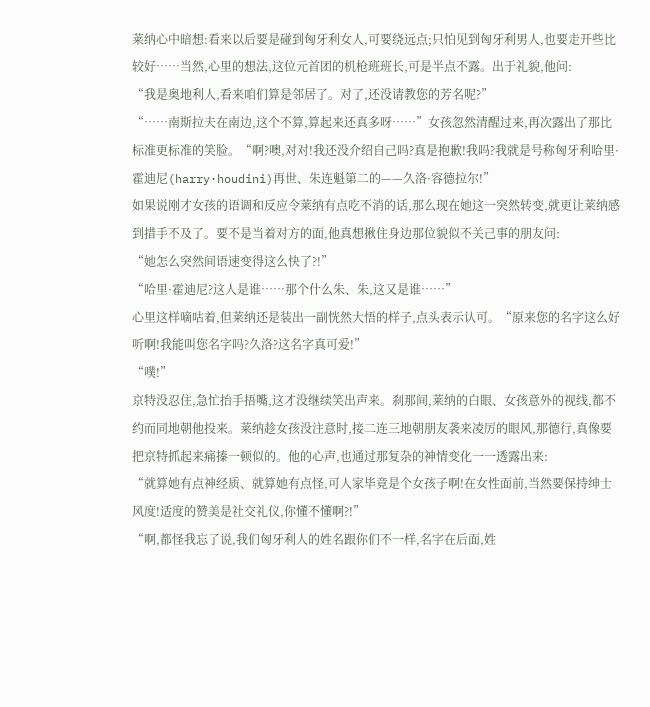莱纳心中暗想:看来以后要是碰到匈牙利女人,可要绕远点;只怕见到匈牙利男人,也要走开些比较好……当然,心里的想法,这位元首团的机枪班班长,可是半点不露。出于礼貌,他问:
“我是奥地利人,看来咱们算是邻居了。对了,还没请教您的芳名呢?”
“……南斯拉夫在南边,这个不算,算起来还真多呀……”女孩忽然清醒过来,再次露出了那比标准更标准的笑脸。“啊?噢,对对!我还没介绍自己吗?真是抱歉!我吗?我就是号称匈牙利哈里·霍迪尼(harry·houdini)再世、朱连魁第二的——久洛·容德拉尔!”
如果说刚才女孩的语调和反应令莱纳有点吃不消的话,那么现在她这一突然转变,就更让莱纳感到措手不及了。要不是当着对方的面,他真想揪住身边那位貌似不关己事的朋友问:
“她怎么突然间语速变得这么快了?!”
“哈里·霍迪尼?这人是谁……那个什么朱、朱,这又是谁……”
心里这样嘀咕着,但莱纳还是装出一副恍然大悟的样子,点头表示认可。“原来您的名字这么好听啊!我能叫您名字吗?久洛?这名字真可爱!”
“噗!”
京特没忍住,急忙抬手捂嘴,这才没继续笑出声来。刹那间,莱纳的白眼、女孩意外的视线,都不约而同地朝他投来。莱纳趁女孩没注意时,接二连三地朝朋友袭来凌厉的眼风,那德行,真像要把京特抓起来痛搸一顿似的。他的心声,也通过那复杂的神情变化一一透露出来:
“就算她有点神经质、就算她有点怪,可人家毕竟是个女孩子啊!在女性面前,当然要保持绅士风度!适度的赞美是社交礼仪,你懂不懂啊?!”
“啊,都怪我忘了说,我们匈牙利人的姓名跟你们不一样,名字在后面,姓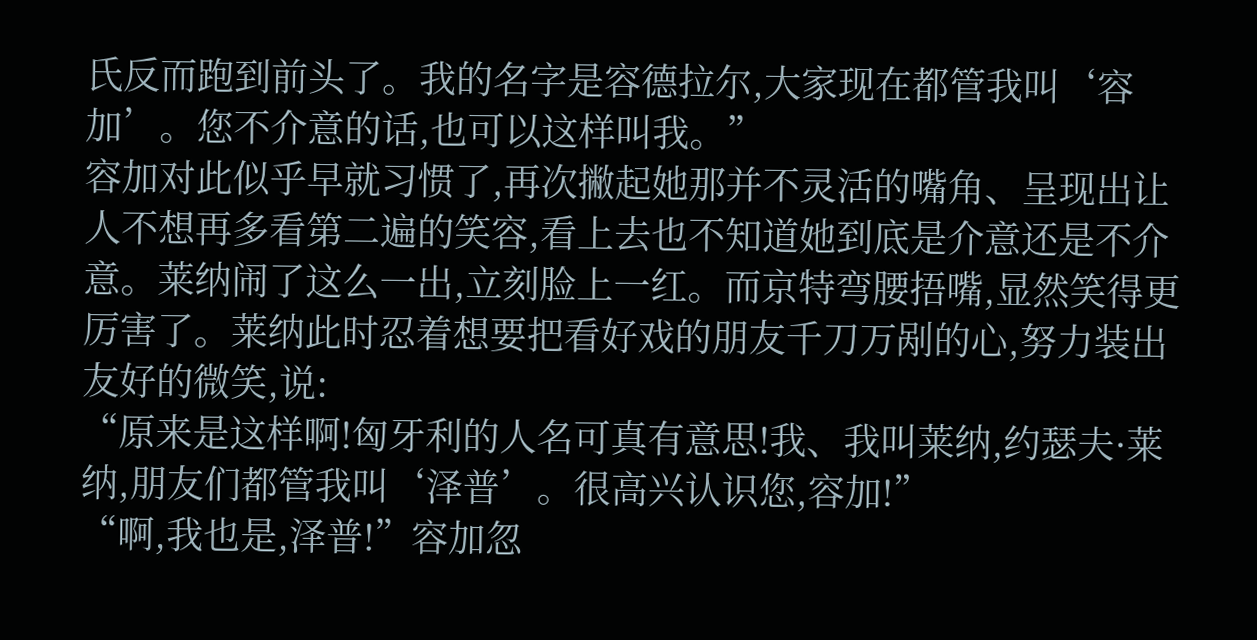氏反而跑到前头了。我的名字是容德拉尔,大家现在都管我叫‘容加’。您不介意的话,也可以这样叫我。”
容加对此似乎早就习惯了,再次撇起她那并不灵活的嘴角、呈现出让人不想再多看第二遍的笑容,看上去也不知道她到底是介意还是不介意。莱纳闹了这么一出,立刻脸上一红。而京特弯腰捂嘴,显然笑得更厉害了。莱纳此时忍着想要把看好戏的朋友千刀万剐的心,努力装出友好的微笑,说:
“原来是这样啊!匈牙利的人名可真有意思!我、我叫莱纳,约瑟夫·莱纳,朋友们都管我叫‘泽普’。很高兴认识您,容加!”
“啊,我也是,泽普!”容加忽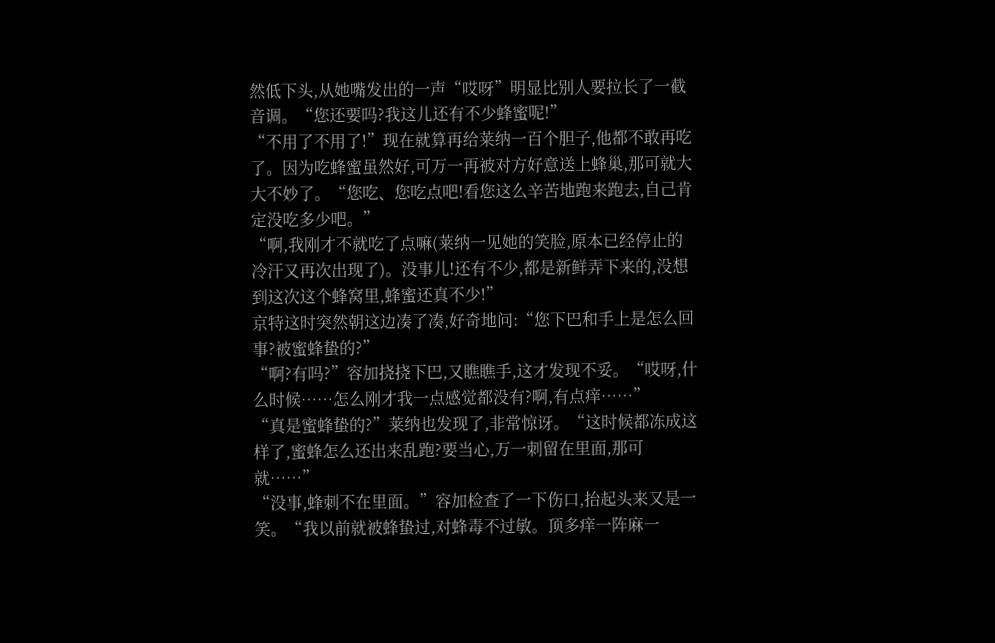然低下头,从她嘴发出的一声“哎呀”明显比别人要拉长了一截音调。“您还要吗?我这儿还有不少蜂蜜呢!”
“不用了不用了!”现在就算再给莱纳一百个胆子,他都不敢再吃了。因为吃蜂蜜虽然好,可万一再被对方好意送上蜂巢,那可就大大不妙了。“您吃、您吃点吧!看您这么辛苦地跑来跑去,自己肯定没吃多少吧。”
“啊,我刚才不就吃了点嘛(莱纳一见她的笑脸,原本已经停止的冷汗又再次出现了)。没事儿!还有不少,都是新鲜弄下来的,没想到这次这个蜂窝里,蜂蜜还真不少!”
京特这时突然朝这边凑了凑,好奇地问:“您下巴和手上是怎么回事?被蜜蜂蛰的?”
“啊?有吗?”容加挠挠下巴,又瞧瞧手,这才发现不妥。“哎呀,什么时候……怎么刚才我一点感觉都没有?啊,有点痒……”
“真是蜜蜂蛰的?”莱纳也发现了,非常惊讶。“这时候都冻成这样了,蜜蜂怎么还出来乱跑?要当心,万一刺留在里面,那可就……”
“没事,蜂刺不在里面。”容加检查了一下伤口,抬起头来又是一笑。“我以前就被蜂蛰过,对蜂毒不过敏。顶多痒一阵麻一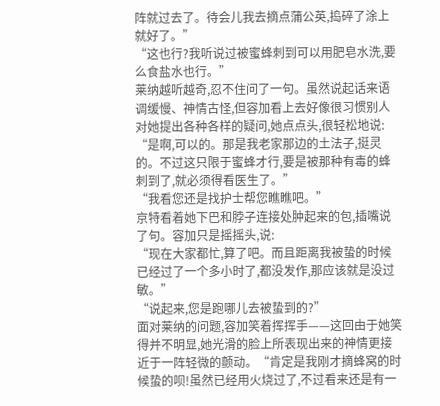阵就过去了。待会儿我去摘点蒲公英,捣碎了涂上就好了。”
“这也行?我听说过被蜜蜂刺到可以用肥皂水洗,要么食盐水也行。”
莱纳越听越奇,忍不住问了一句。虽然说起话来语调缓慢、神情古怪,但容加看上去好像很习惯别人对她提出各种各样的疑问,她点点头,很轻松地说:
“是啊,可以的。那是我老家那边的土法子,挺灵的。不过这只限于蜜蜂才行,要是被那种有毒的蜂刺到了,就必须得看医生了。”
“我看您还是找护士帮您瞧瞧吧。”
京特看着她下巴和脖子连接处肿起来的包,插嘴说了句。容加只是摇摇头,说:
“现在大家都忙,算了吧。而且距离我被蛰的时候已经过了一个多小时了,都没发作,那应该就是没过敏。”
“说起来,您是跑哪儿去被蛰到的?”
面对莱纳的问题,容加笑着挥挥手——这回由于她笑得并不明显,她光滑的脸上所表现出来的神情更接近于一阵轻微的颤动。“肯定是我刚才摘蜂窝的时候蛰的呗!虽然已经用火烧过了,不过看来还是有一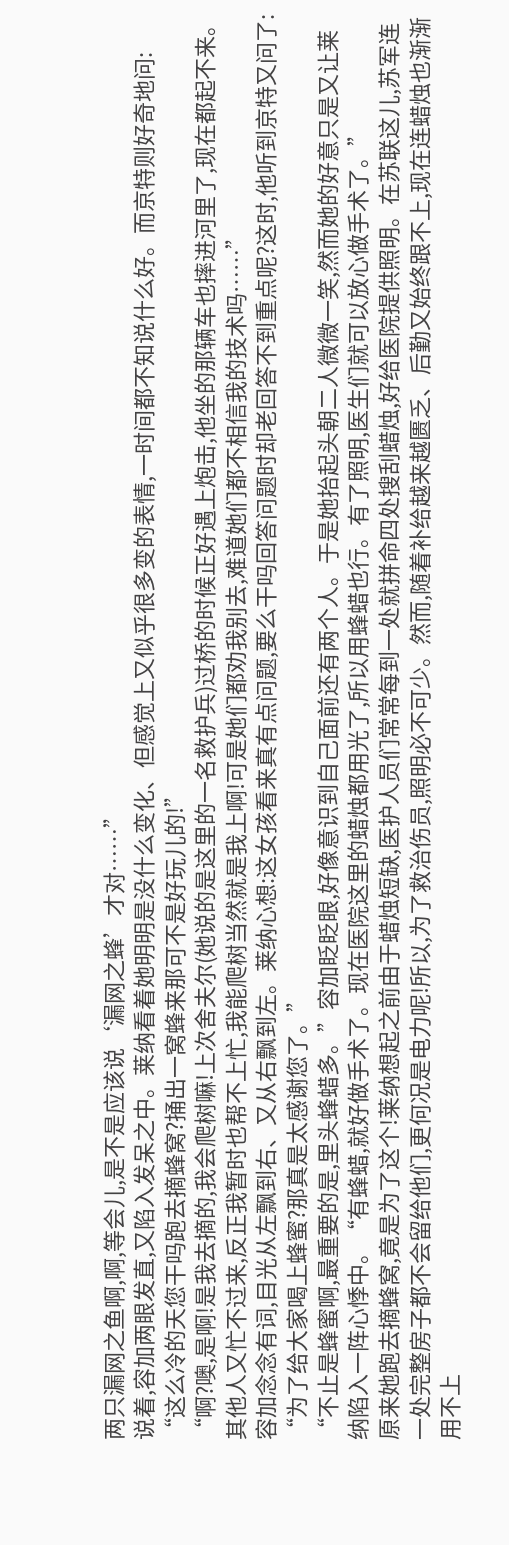两只漏网之鱼啊,啊,等会儿,是不是应该说‘漏网之蜂’才对……”
说着,容加两眼发直,又陷入发呆之中。莱纳看着她明明是没什么变化、但感觉上又似乎很多变的表情,一时间都不知说什么好。而京特则好奇地问:
“这么冷的天您干吗跑去摘蜂窝?捅出一窝蜂来那可不是好玩儿的!”
“啊?噢,是啊!是我去摘的,我会爬树嘛!上次舍夫尔(她说的是这里的一名救护兵)过桥的时候正好遇上炮击,他坐的那辆车也摔进河里了,现在都起不来。其他人又忙不过来,反正我暂时也帮不上忙,我能爬树当然就是我上啊!可是她们都劝我别去,难道她们都不相信我的技术吗……”
容加念念有词,目光从左飘到右、又从右飘到左。莱纳心想:这女孩看来真有点问题,要么干吗回答问题时却老回答不到重点呢?这时,他听到京特又问了:
“为了给大家喝上蜂蜜?那真是太感谢您了。”
“不止是蜂蜜啊,最重要的是,里头蜂蜡多。”容加眨眨眼,好像意识到自己面前还有两个人。于是她抬起头朝二人微微一笑,然而她的好意只是又让莱纳陷入一阵心悸中。“有蜂蜡,就好做手术了。现在医院这里的蜡烛都用光了,所以用蜂蜡也行。有了照明,医生们就可以放心做手术了。”
原来她跑去摘蜂窝,竟是为了这个!莱纳想起之前由于蜡烛短缺,医护人员们常常每到一处就拼命四处搜刮蜡烛,好给医院提供照明。在苏联这儿,苏军连一处完整房子都不会留给他们,更何况是电力呢!所以,为了救治伤员,照明必不可少。然而,随着补给越来越匮乏、后勤又始终跟不上,现在连蜡烛也渐渐用不上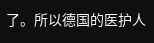了。所以德国的医护人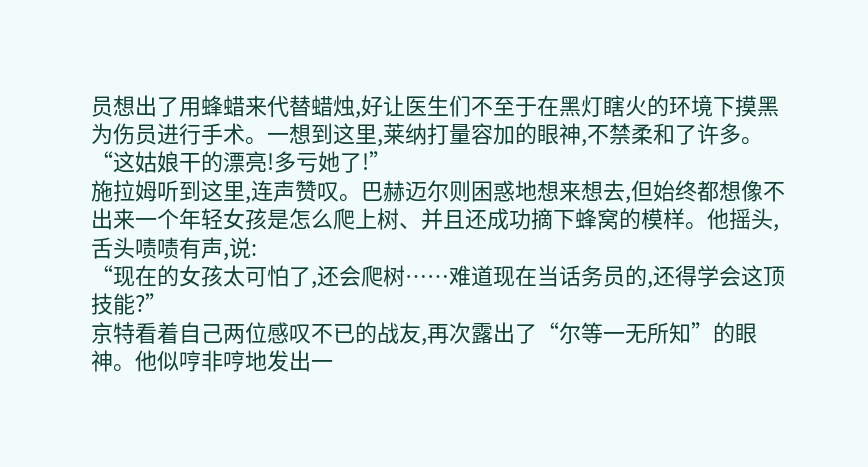员想出了用蜂蜡来代替蜡烛,好让医生们不至于在黑灯瞎火的环境下摸黑为伤员进行手术。一想到这里,莱纳打量容加的眼神,不禁柔和了许多。
“这姑娘干的漂亮!多亏她了!”
施拉姆听到这里,连声赞叹。巴赫迈尔则困惑地想来想去,但始终都想像不出来一个年轻女孩是怎么爬上树、并且还成功摘下蜂窝的模样。他摇头,舌头啧啧有声,说:
“现在的女孩太可怕了,还会爬树……难道现在当话务员的,还得学会这顶技能?”
京特看着自己两位感叹不已的战友,再次露出了“尔等一无所知”的眼神。他似哼非哼地发出一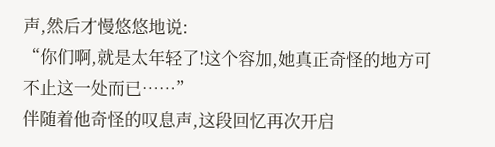声,然后才慢悠悠地说:
“你们啊,就是太年轻了!这个容加,她真正奇怪的地方可不止这一处而已……”
伴随着他奇怪的叹息声,这段回忆再次开启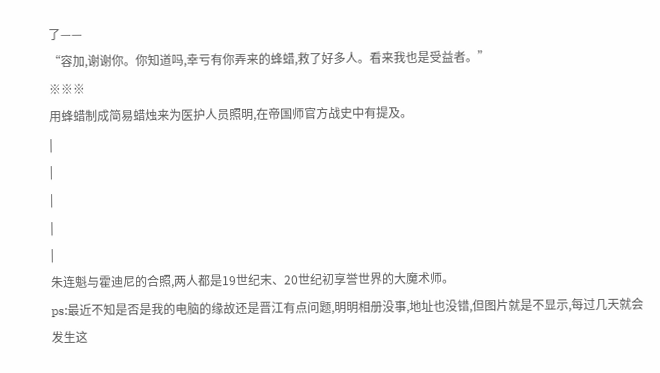了——
“容加,谢谢你。你知道吗,幸亏有你弄来的蜂蜡,救了好多人。看来我也是受益者。”
※※※
用蜂蜡制成简易蜡烛来为医护人员照明,在帝国师官方战史中有提及。
|
|
|
|
|
朱连魁与霍迪尼的合照,两人都是19世纪末、20世纪初享誉世界的大魔术师。
ps:最近不知是否是我的电脑的缘故还是晋江有点问题,明明相册没事,地址也没错,但图片就是不显示,每过几天就会发生这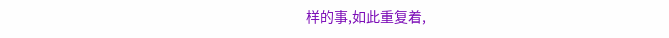样的事,如此重复着,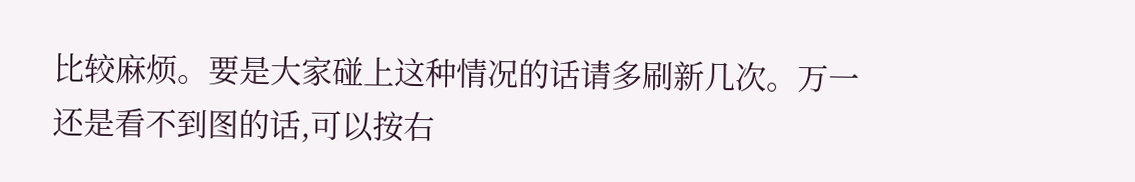比较麻烦。要是大家碰上这种情况的话请多刷新几次。万一还是看不到图的话,可以按右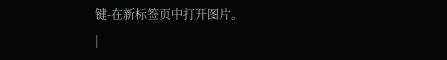键-在新标签页中打开图片。
|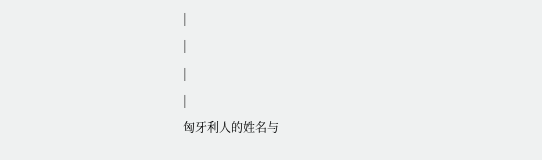|
|
|
|
匈牙利人的姓名与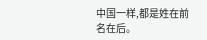中国一样,都是姓在前名在后。